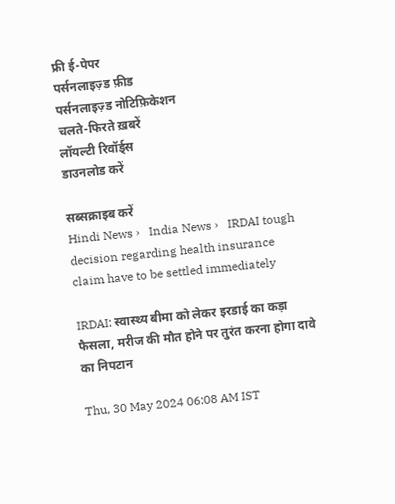फ्री ई-पेपर
पर्सनलाइज़्ड फ़ीड
पर्सनलाइज़्ड नोटिफ़िकेशन
चलते-फिरते ख़बरें
लॉयल्टी रिवॉर्ड्स
डाउनलोड करें

सब्सक्राइब करें
Hindi News ›   India News ›   IRDAI tough decision regarding health insurance claim have to be settled immediately

IRDAI: स्वास्थ्य बीमा को लेकर इरडाई का कड़ा फैसला, मरीज की मौत होने पर तुरंत करना होगा दावे का निपटान

Thu, 30 May 2024 06:08 AM IST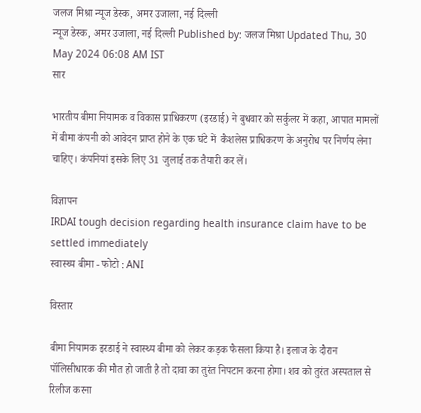जलज मिश्रा न्यूज डेस्क, अमर उजाला, नई दिल्ली
न्यूज डेस्क, अमर उजाला, नई दिल्ली Published by: जलज मिश्रा Updated Thu, 30 May 2024 06:08 AM IST
सार

भारतीय बीमा नियामक व विकास प्राधिकरण (इरडाई) ने बुधवार को सर्कुलर में कहा, आपात मामलों में बीमा कंपनी को आवेदन प्राप्त होने के एक घंटे में  कैशलेस प्राधिकरण के अनुरोध पर निर्णय लेना चाहिए। कंपनियां इसके लिए 31 जुलाई तक तैयारी कर लें।

विज्ञापन
IRDAI tough decision regarding health insurance claim have to be settled immediately
स्वास्थ्य बीमा - फोटो : ANI

विस्तार

बीमा नियामक इरडाई ने स्वास्थ्य बीमा को लेकर कड़क फैसला किया है। इलाज के दौरान पॉलिसीधारक की मौत हो जाती है तो दावा का तुरंत निपटान करना होगा। शव को तुरंत अस्पताल से रिलीज करना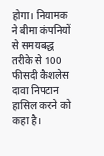होगा। नियामक ने बीमा कंपनियों से समयबद्ध तरीके से 100 फीसदी कैशलेस दावा निपटान हासिल करने को कहा है।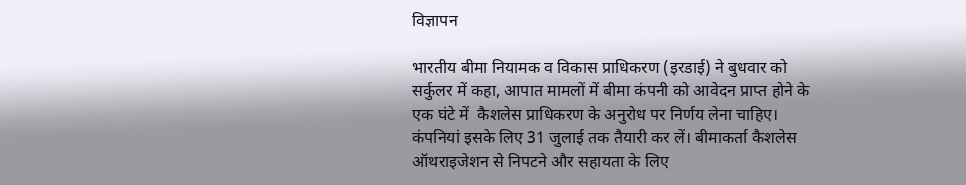विज्ञापन

भारतीय बीमा नियामक व विकास प्राधिकरण (इरडाई) ने बुधवार को सर्कुलर में कहा, आपात मामलों में बीमा कंपनी को आवेदन प्राप्त होने के एक घंटे में  कैशलेस प्राधिकरण के अनुरोध पर निर्णय लेना चाहिए। कंपनियां इसके लिए 31 जुलाई तक तैयारी कर लें। बीमाकर्ता कैशलेस ऑथराइजेशन से निपटने और सहायता के लिए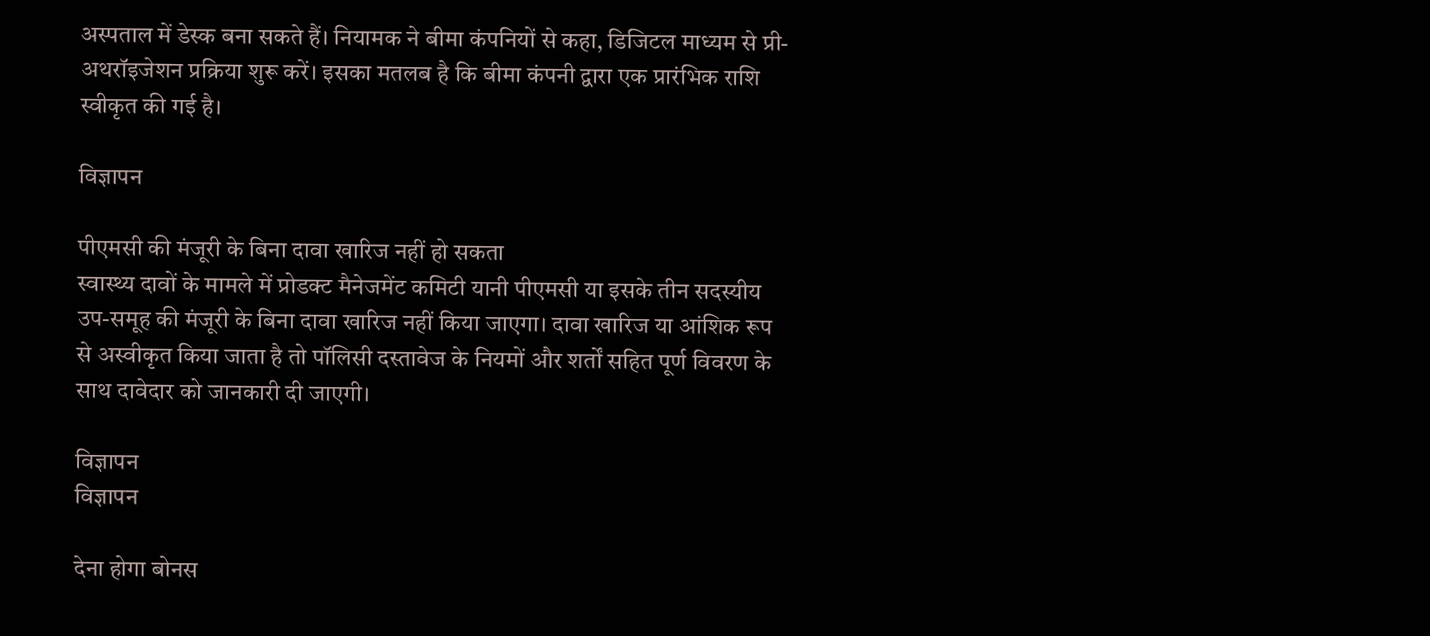अस्पताल में डेस्क बना सकते हैं। नियामक ने बीमा कंपनियों से कहा, डिजिटल माध्यम से प्री-अथरॉइजेशन प्रक्रिया शुरू करें। इसका मतलब है कि बीमा कंपनी द्वारा एक प्रारंभिक राशि स्वीकृत की गई है।

विज्ञापन

पीएमसी की मंजूरी के बिना दावा खारिज नहीं हो सकता
स्वास्थ्य दावों के मामले में प्रोडक्ट मैनेजमेंट कमिटी यानी पीएमसी या इसके तीन सदस्यीय उप-समूह की मंजूरी के बिना दावा खारिज नहीं किया जाएगा। दावा खारिज या आंशिक रूप से अस्वीकृत किया जाता है तो पॉलिसी दस्तावेज के नियमों और शर्तों सहित पूर्ण विवरण के साथ दावेदार को जानकारी दी जाएगी।

विज्ञापन
विज्ञापन

देना होगा बोनस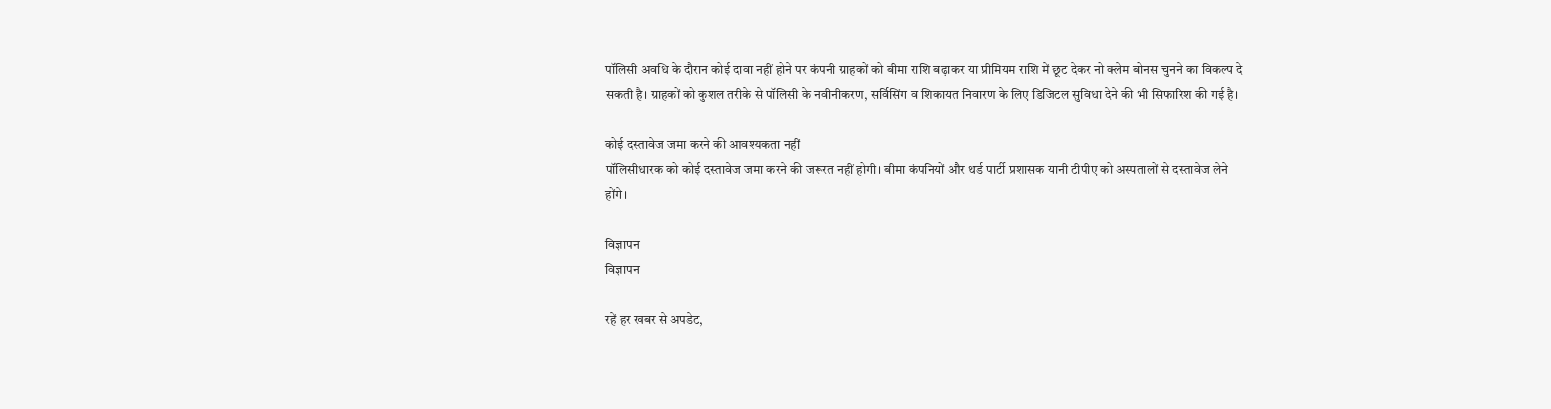पॉलिसी अवधि के दौरान कोई दावा नहीं होने पर कंपनी ग्राहकों को बीमा राशि बढ़ाकर या प्रीमियम राशि में छूट देकर नो क्लेम बोनस चुनने का विकल्प दे सकती है। ग्राहकों को कुशल तरीके से पॉलिसी के नवीनीकरण, सर्विसिंग व शिकायत निवारण के लिए डिजिटल सुविधा देने की भी सिफारिश की गई है।

कोई दस्तावेज जमा करने की आवश्यकता नहीं
पॉलिसीधारक को कोई दस्तावेज जमा करने की जरूरत नहीं होगी। बीमा कंपनियों और थर्ड पार्टी प्रशासक यानी टीपीए को अस्पतालों से दस्तावेज लेने होंगे।

विज्ञापन
विज्ञापन

रहें हर खबर से अपडेट,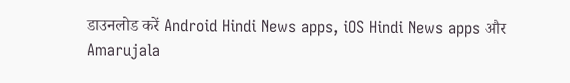डाउनलोड करें Android Hindi News apps, iOS Hindi News apps और Amarujala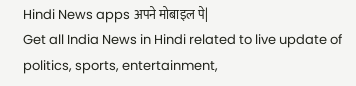Hindi News apps अपने मोबाइल पे|
Get all India News in Hindi related to live update of politics, sports, entertainment,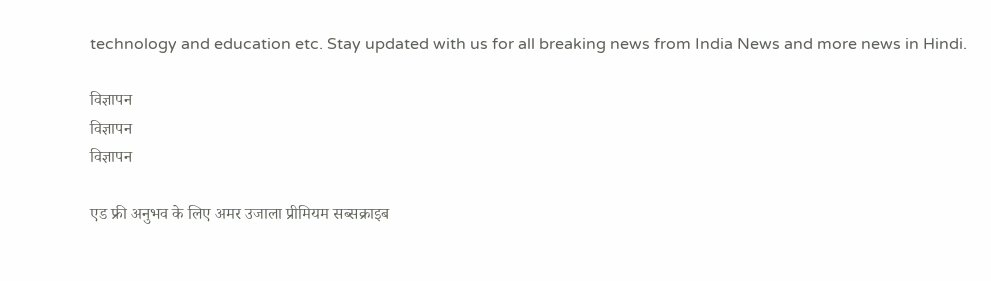technology and education etc. Stay updated with us for all breaking news from India News and more news in Hindi.

विज्ञापन
विज्ञापन
विज्ञापन

एड फ्री अनुभव के लिए अमर उजाला प्रीमियम सब्सक्राइब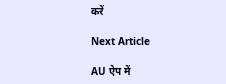करें

Next Article

AU ऐप में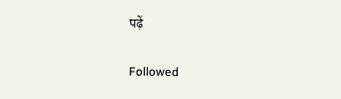पढ़ें

Followed